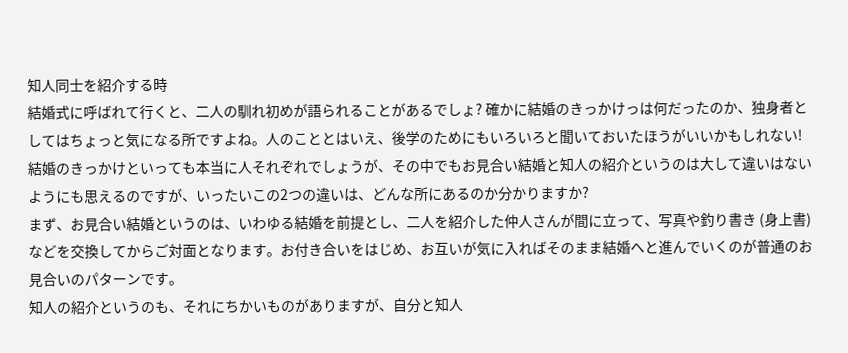知人同士を紹介する時
結婚式に呼ばれて行くと、二人の馴れ初めが語られることがあるでしょ? 確かに結婚のきっかけっは何だったのか、独身者としてはちょっと気になる所ですよね。人のこととはいえ、後学のためにもいろいろと聞いておいたほうがいいかもしれない!
結婚のきっかけといっても本当に人それぞれでしょうが、その中でもお見合い結婚と知人の紹介というのは大して違いはないようにも思えるのですが、いったいこの2つの違いは、どんな所にあるのか分かりますか?
まず、お見合い結婚というのは、いわゆる結婚を前提とし、二人を紹介した仲人さんが間に立って、写真や釣り書き (身上書) などを交換してからご対面となります。お付き合いをはじめ、お互いが気に入ればそのまま結婚へと進んでいくのが普通のお見合いのパターンです。
知人の紹介というのも、それにちかいものがありますが、自分と知人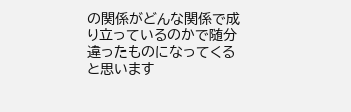の関係がどんな関係で成り立っているのかで随分違ったものになってくると思います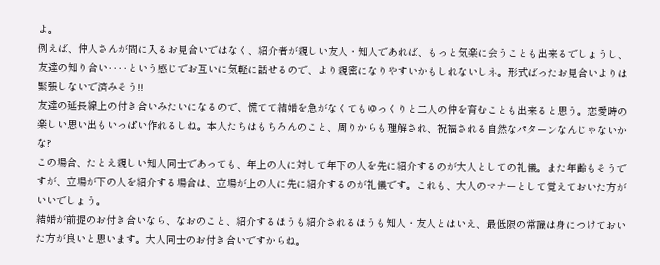よ。
例えば、仲人さんが間に入るお見合いではなく、紹介者が親しい友人・知人であれば、もっと気楽に会うことも出来るでしょうし、友達の知り合い‥‥という感じでお互いに気軽に話せるので、より親密になりやすいかもしれないしネ。形式ばったお見合いよりは緊張しないで済みそう!!
友達の延長線上の付き合いみたいになるので、慌てて結婚を急がなくてもゆっくりと二人の仲を育むことも出来ると思う。恋愛時の楽しい思い出もいっぱい作れるしね。本人たちはもちろんのこと、周りからも理解され、祝福される自然なパターンなんじゃないかな?
この場合、たとえ親しい知人同士であっても、年上の人に対して年下の人を先に紹介するのが大人としての礼儀。また年齢もそうですが、立場が下の人を紹介する場合は、立場が上の人に先に紹介するのが礼儀です。これも、大人のマナーとして覚えておいた方がいいでしょう。
結婚が前提のお付き合いなら、なおのこと、紹介するほうも紹介されるほうも知人・友人とはいえ、最低限の常識は身につけておいた方が良いと思います。大人同士のお付き合いですからね。